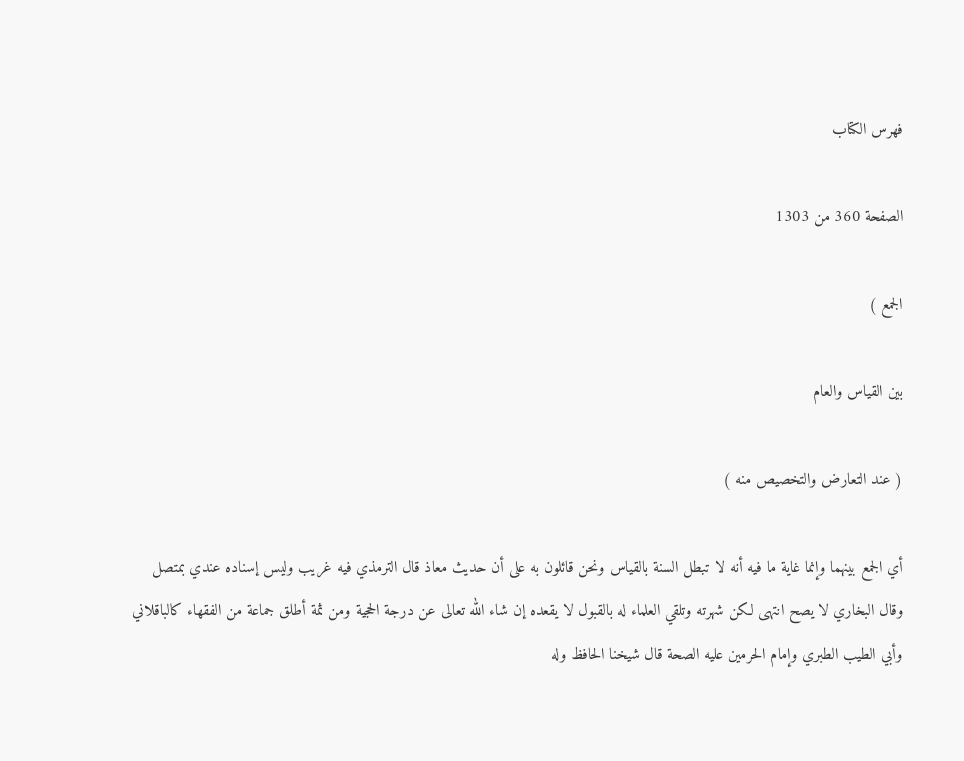فهرس الكتاب

الصفحة 360 من 1303

الجمع )

بين القياس والعام

( عند التعارض والتخصيص منه )

أي الجمع بينهما وإنما غاية ما فيه أنه لا تبطل السنة بالقياس ونحن قائلون به على أن حديث معاذ قال الترمذي فيه غريب وليس إسناده عندي بمتصل وقال البخاري لا يصح انتهى لكن شهرته وتلقي العلماء له بالقبول لا يقعده إن شاء الله تعالى عن درجة الحجية ومن ثمة أطلق جماعة من الفقهاء كالباقلاني وأبي الطيب الطبري وإمام الحرمين عليه الصحة قال شيخنا الحافظ وله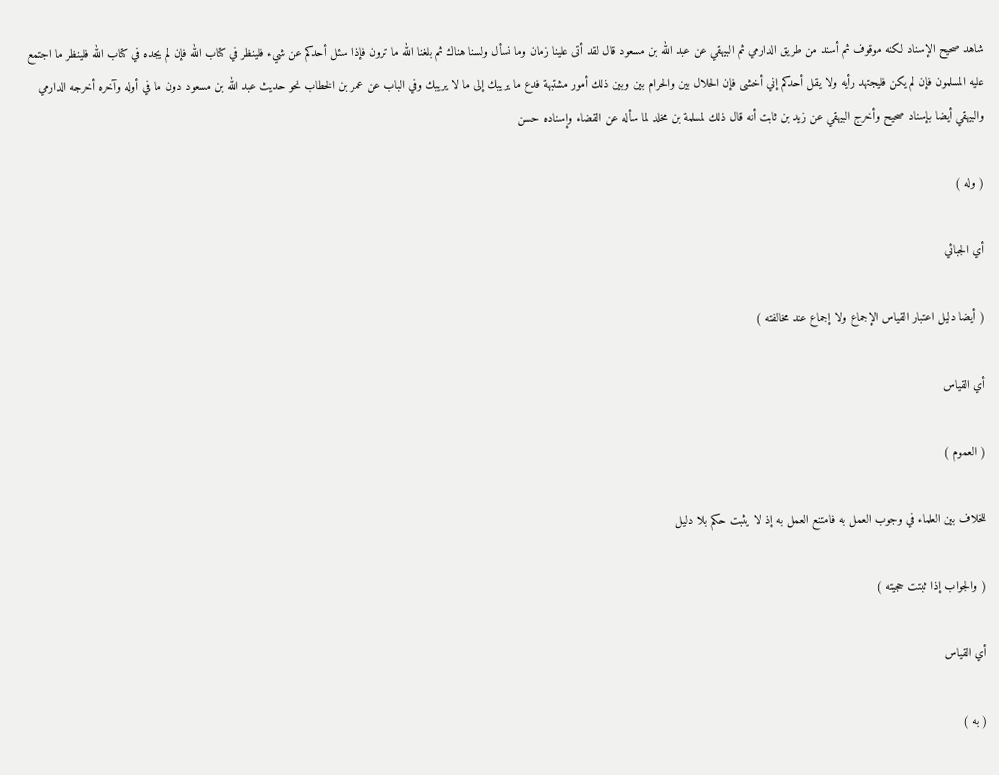شاهد صحيح الإسناد لكنه موقوف ثم أسند من طريق الدارمي ثم البيهقي عن عبد الله بن مسعود قال لقد أتى علينا زمان وما نسأل ولسنا هناك ثم بلغنا الله ما ترون فإذا سئل أحدكم عن شيء فلينظر في كتاب الله فإن لم يجده في كتاب الله فلينظر ما اجتمع عليه المسلمون فإن لم يكن فليجتهد رأيه ولا يقل أحدكم إني أخشى فإن الحلال بين والحرام بين وبين ذلك أمور مشتبهة فدع ما يريبك إلى ما لا يريبك وفي الباب عن عمر بن الخطاب نحو حديث عبد الله بن مسعود دون ما في أوله وآخره أخرجه الدارمي والبيهقي أيضا بإسناد صحيح وأخرج البيهقي عن زيد بن ثابت أنه قال ذلك لمسلمة بن مخلد لما سأله عن القضاء وإسناده حسن

( وله )

أي الجبائي

( أيضا دليل اعتبار القياس الإجماع ولا إجماع عند مخالفته )

أي القياس

( العموم )

للخلاف بين العلماء في وجوب العمل به فامتنع العمل به إذ لا يثبت حكم بلا دليل

( والجواب إذا ثبتت حجيته )

أي القياس

( به )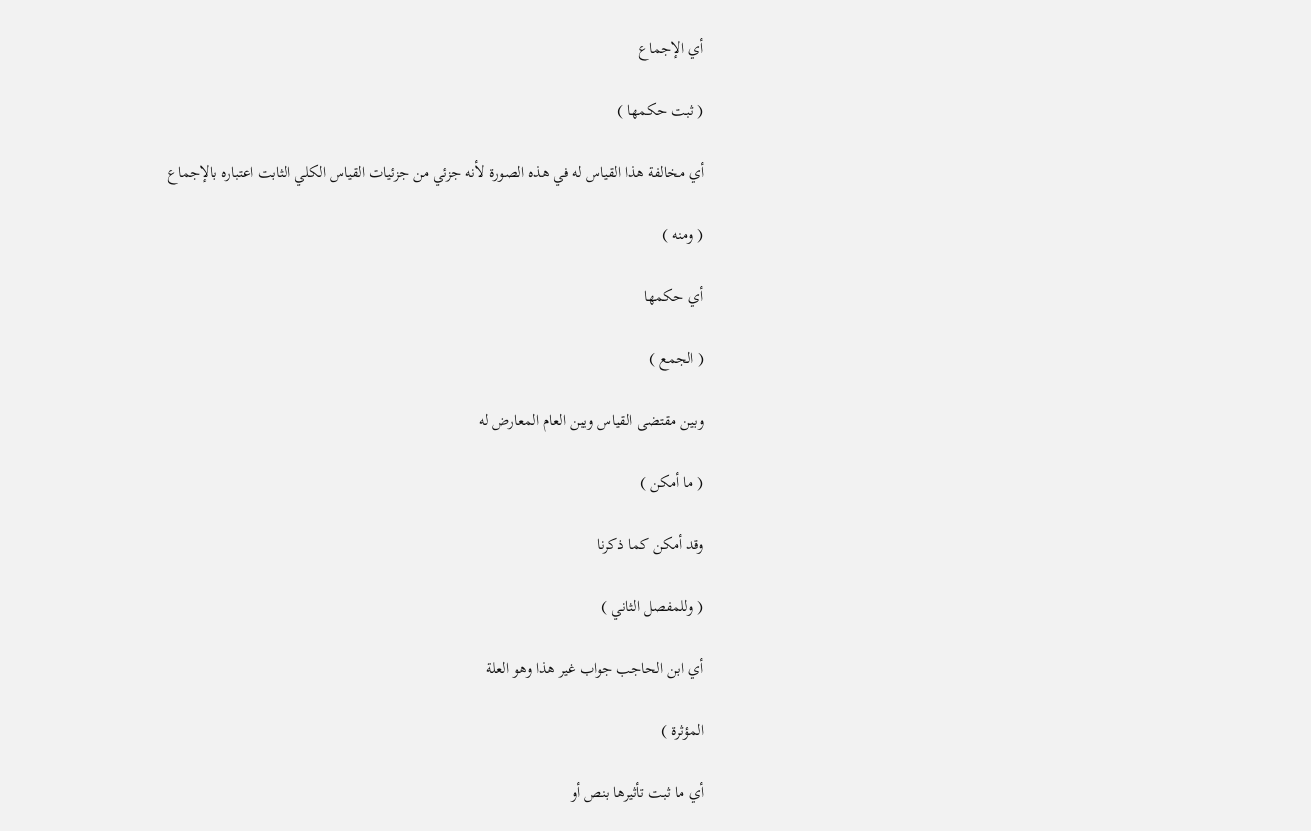أي الإجماع

( ثبت حكمها )

أي مخالفة هذا القياس له في هذه الصورة لأنه جزئي من جزئيات القياس الكلي الثابت اعتباره بالإجماع

( ومنه )

أي حكمها

( الجمع )

وبين مقتضى القياس ويبن العام المعارض له

( ما أمكن )

وقد أمكن كما ذكرنا

( وللمفصل الثاني )

أي ابن الحاجب جواب غير هذا وهو العلة

المؤثرة )

أي ما ثبت تأثيرها بنص أو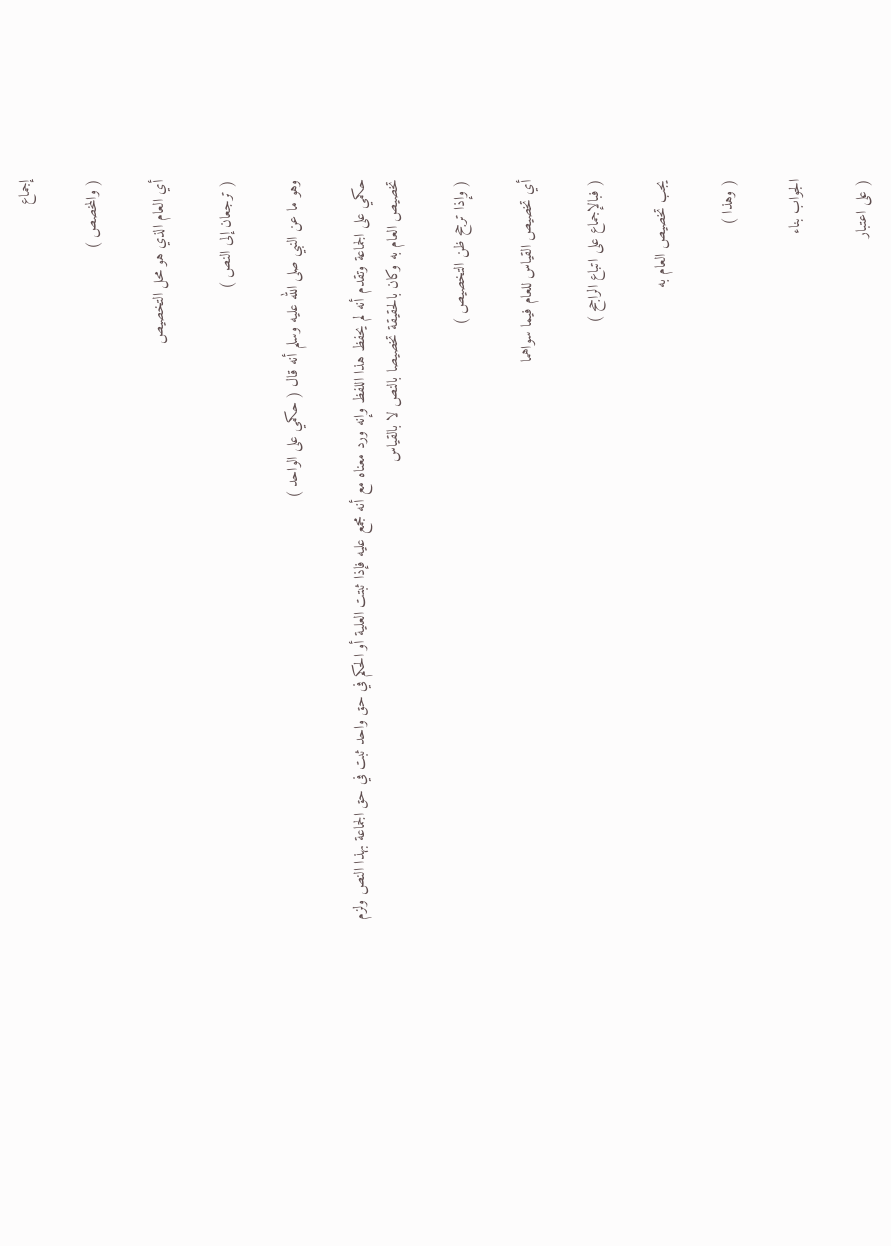إجماع

( والمخصص )

أي العام الذي هو محل التخصيص

( ترجعان إلى النص )

وهو ما عن النبي صلى الله عليه وسلم أنه قال ( حكمي على الواحد )

حكمي على الجماعة وتقدم أنه لم يحفظ هذا اللفظ وإنه ورد معناه مع أنه مجمع عليه فإذا ثبتت العلية أو الحكم في حق واحد ثبت في حق الجماعة بهذا النص ولزم تخصيص العام به وكان بالحقيقة تخصيصا بالنص لا بالقياس

( وإذا ترجح ظن التخصيص )

أي تخصيص القياس للعام فيما سواهما

( فبالإجماع على اتباع الراجح )

يجب تخصيص العام به

( وهذا )

الجواب بناء

( على اعتبار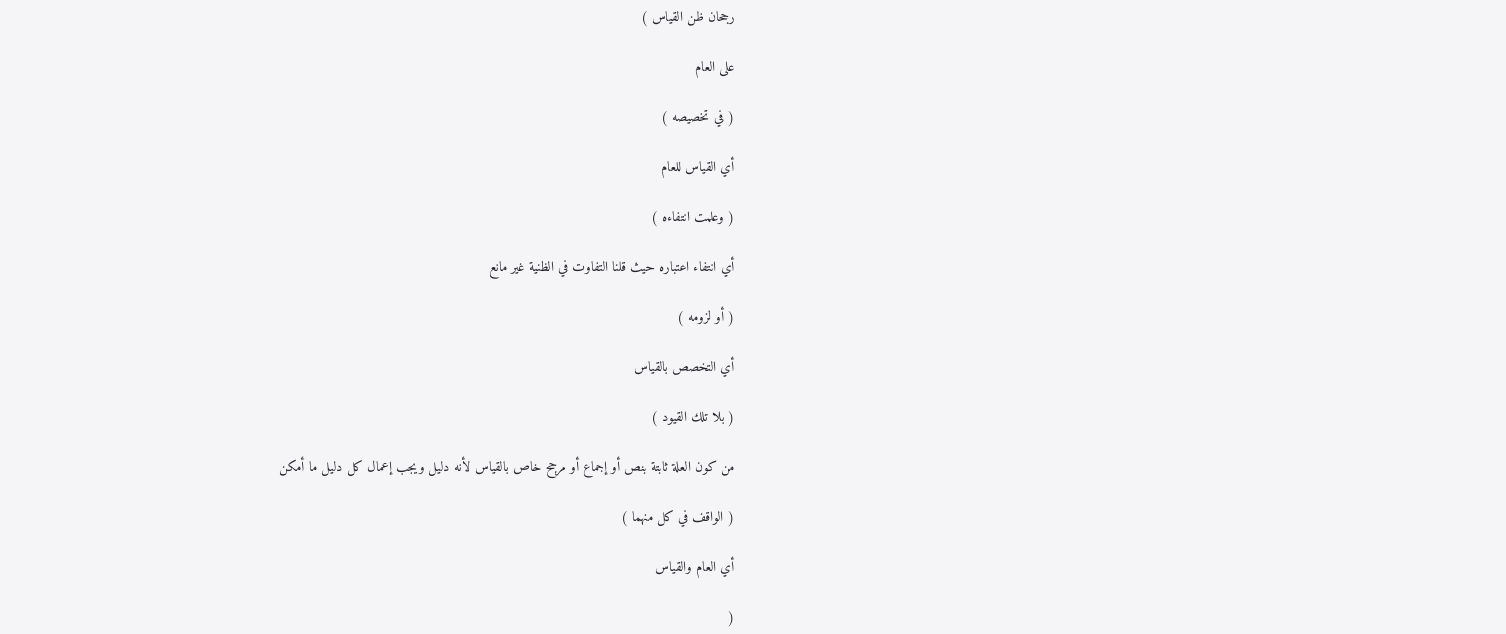رجحان ظن القياس )

على العام

( في تخصيصه )

أي القياس للعام

( وعلمت انتفاءه )

أي انتفاء اعتباره حيث قلنا التفاوت في الظنية غير مانع

( أو لزومه )

أي التخصص بالقياس

( بلا تلك القيود )

من كون العلة ثابتة بنص أو إجماع أو مرجح خاص بالقياس لأنه دليل ويجب إعمال كل دليل ما أمكن

( الواقف في كل منهما )

أي العام والقياس

(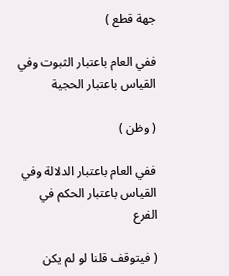جهة قطع )

ففي العام باعتبار الثبوت وفي القياس باعتبار الحجية

( وظن )

ففي العام باعتبار الدلالة وفي القياس باعتبار الحكم في الفرع

( فيتوقف قلنا لو لم يكن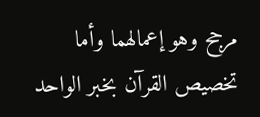مرجح وهو إعمالهما وأما تخصيص القرآن بخبر الواحد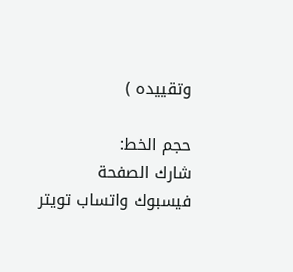وتقييده )

حجم الخط:
شارك الصفحة
فيسبوك واتساب تويتر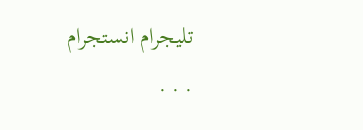تليجرام انستجرام
. . .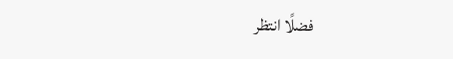فضلًا انتظر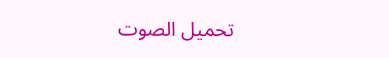تحميل الصوت